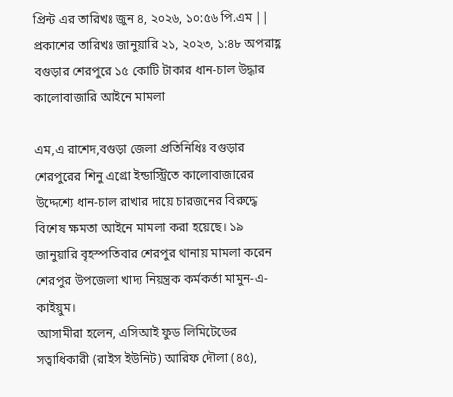প্রিন্ট এর তারিখঃ জুন ৪, ২০২৬, ১০:৫৬ পি.এম || প্রকাশের তারিখঃ জানুয়ারি ২১, ২০২৩, ১:৪৮ অপরাহ্ণ
বগুড়ার শেরপুরে ১৫ কোটি টাকার ধান-চাল উদ্ধার কালোবাজারি আইনে মামলা

এম,এ রাশেদ,বগুড়া জেলা প্রতিনিধিঃ বগুড়ার শেরপুরের শিনু এগ্রো ইন্ডাস্ট্রিতে কালোবাজারের উদ্দেশ্যে ধান-চাল রাখার দায়ে চারজনের বিরুদ্ধে বিশেষ ক্ষমতা আইনে মামলা করা হয়েছে। ১৯ জানুয়ারি বৃহস্পতিবার শেরপুর থানায় মামলা করেন শেরপুর উপজেলা খাদ্য নিয়ন্ত্রক কর্মকর্তা মামুন-এ-কাইয়ুম।
আসামীরা হলেন, এসিআই ফুড লিমিটেডের সত্বাধিকারী (রাইস ইউনিট) আরিফ দৌলা (৪৫),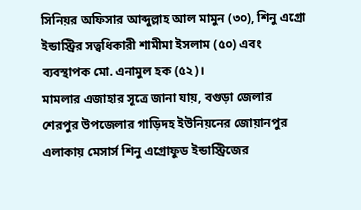সিনিয়র অফিসার আব্দুল্লাহ আল মামুন (৩০), শিনু এগ্রো ইন্ডাস্ট্রির সত্বধিকারী শামীমা ইসলাম (৫০) এবং ব্যবস্থাপক মো. এনামুল হক (৫২)।
মামলার এজাহার সূত্রে জানা যায়, বগুড়া জেলার শেরপুর উপজেলার গাড়িদহ ইউনিয়নের জোয়ানপুর এলাকায় মেসার্স শিনু এগ্রোফুড ইন্ডাস্ট্রিজের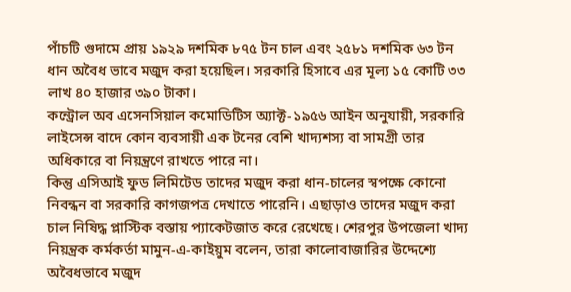পাঁচটি গুদামে প্রায় ১৯২৯ দশমিক ৮৭৫ টন চাল এবং ২৫৮১ দশমিক ৬৩ টন ধান অবৈধ ভাবে মজুদ করা হয়েছিল। সরকারি হিসাবে এর মূল্য ১৫ কোটি ৩৩ লাখ ৪০ হাজার ৩৯০ টাকা।
কন্ট্রোল অব এসেনসিয়াল কমোডিটিস অ্যাক্ট-১৯৫৬ আইন অনুযায়ী, সরকারি লাইসেন্স বাদে কোন ব্যবসায়ী এক টনের বেশি খাদ্যশস্য বা সামগ্রী তার অধিকারে বা নিয়ন্ত্রণে রাখতে পারে না।
কিন্তু এসিআই ফুড লিমিটেড তাদের মজুদ করা ধান-চালের স্বপক্ষে কোনো নিবন্ধন বা সরকারি কাগজপত্র দেখাতে পারেনি। এছাড়াও তাদের মজুদ করা চাল নিষিদ্ধ প্লাস্টিক বস্তায় প্যাকেটজাত করে রেখেছে। শেরপুর উপজেলা খাদ্য নিয়ন্ত্রক কর্মকর্তা মামুন-এ-কাইয়ুম বলেন, তারা কালোবাজারির উদ্দেশ্যে অবৈধভাবে মজুদ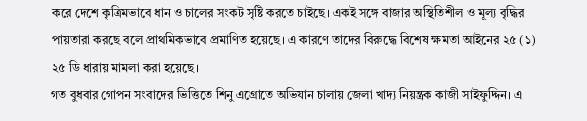করে দেশে কৃত্রিমভাবে ধান ও চালের সংকট সৃষ্টি করতে চাইছে। একই সঙ্গে বাজার অস্থিতিশীল ও মূল্য বৃদ্ধির পায়তারা করছে বলে প্রাথমিকভাবে প্রমাণিত হয়েছে। এ কারণে তাদের বিরুদ্ধে বিশেষ ক্ষমতা আইনের ২৫ (১) ২৫ ডি ধারায় মামলা করা হয়েছে।
গত বুধবার গোপন সংবাদের ভিত্তিতে শিনু এগ্রোতে অভিযান চালায় জেলা খাদ্য নিয়ন্ত্রক কাজী সাইফুদ্দিন। এ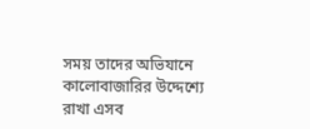সময় তাদের অভিযানে কালোবাজারির উদ্দেশ্যে রাখা এসব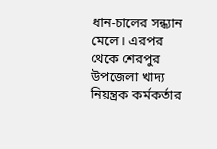ধান-চালের সন্ধ্যান মেলে। এরপর থেকে শেরপুর উপজেলা খাদ্য নিয়ন্ত্রক কর্মকর্তার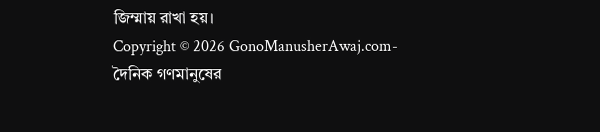জিম্মায় রাখা হয়।
Copyright © 2026 GonoManusherAwaj.com-দৈনিক গণমানুষের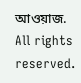আওয়াজ. All rights reserved.